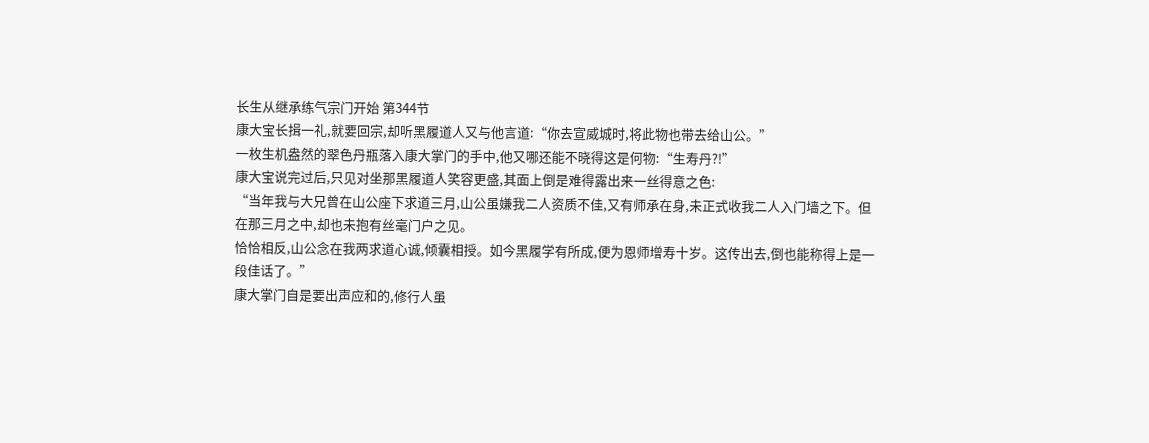长生从继承练气宗门开始 第344节
康大宝长揖一礼,就要回宗,却听黑履道人又与他言道:“你去宣威城时,将此物也带去给山公。”
一枚生机盎然的翠色丹瓶落入康大掌门的手中,他又哪还能不晓得这是何物:“生寿丹?!”
康大宝说完过后,只见对坐那黑履道人笑容更盛,其面上倒是难得露出来一丝得意之色:
“当年我与大兄曾在山公座下求道三月,山公虽嫌我二人资质不佳,又有师承在身,未正式收我二人入门墙之下。但在那三月之中,却也未抱有丝毫门户之见。
恰恰相反,山公念在我两求道心诚,倾囊相授。如今黑履学有所成,便为恩师增寿十岁。这传出去,倒也能称得上是一段佳话了。”
康大掌门自是要出声应和的,修行人虽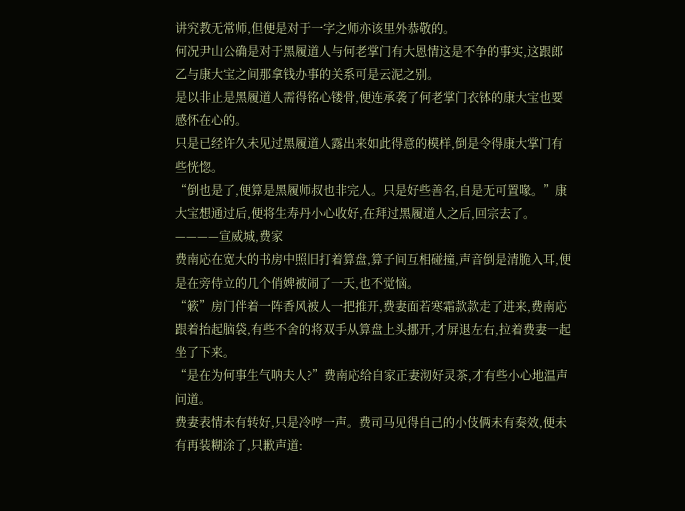讲究教无常师,但便是对于一字之师亦该里外恭敬的。
何况尹山公确是对于黑履道人与何老掌门有大恩情这是不争的事实,这跟郎乙与康大宝之间那拿钱办事的关系可是云泥之别。
是以非止是黑履道人需得铭心镂骨,便连承袭了何老掌门衣钵的康大宝也要感怀在心的。
只是已经许久未见过黑履道人露出来如此得意的模样,倒是令得康大掌门有些恍惚。
“倒也是了,便算是黑履师叔也非完人。只是好些善名,自是无可置喙。”康大宝想通过后,便将生寿丹小心收好,在拜过黑履道人之后,回宗去了。
————宣威城,费家
费南応在宽大的书房中照旧打着算盘,算子间互相碰撞,声音倒是清脆入耳,便是在旁侍立的几个俏婢被闹了一天,也不觉恼。
“簌”房门伴着一阵香风被人一把推开,费妻面若寒霜款款走了进来,费南応跟着抬起脑袋,有些不舍的将双手从算盘上头挪开,才屏退左右,拉着费妻一起坐了下来。
“是在为何事生气呐夫人?”费南応给自家正妻沏好灵茶,才有些小心地温声问道。
费妻表情未有转好,只是冷哼一声。费司马见得自己的小伎俩未有奏效,便未有再装糊涂了,只歉声道: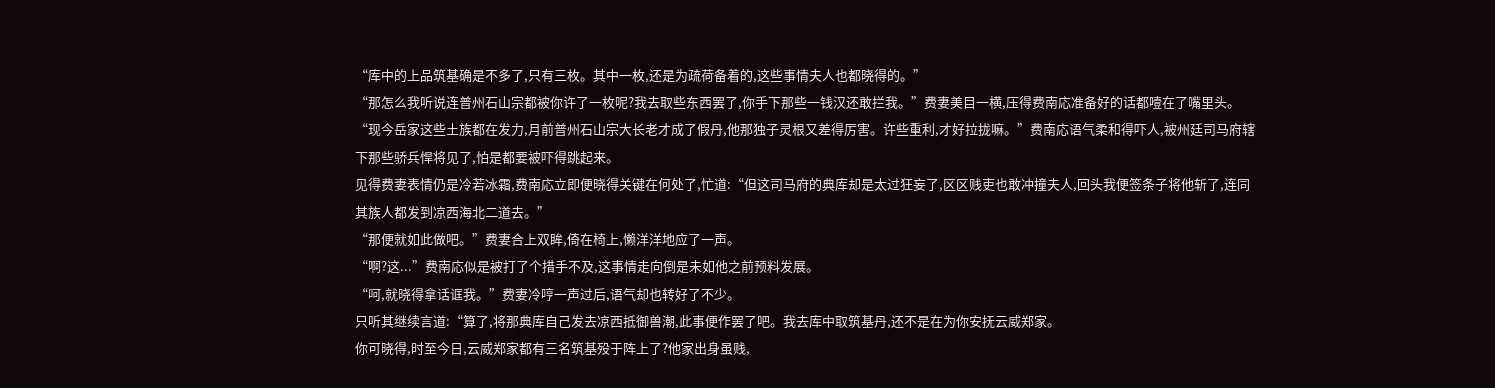“库中的上品筑基确是不多了,只有三枚。其中一枚,还是为疏荷备着的,这些事情夫人也都晓得的。”
“那怎么我听说连普州石山宗都被你许了一枚呢?我去取些东西罢了,你手下那些一钱汉还敢拦我。”费妻美目一横,压得费南応准备好的话都噎在了嘴里头。
“现今岳家这些土族都在发力,月前普州石山宗大长老才成了假丹,他那独子灵根又差得厉害。许些重利,才好拉拢嘛。”费南応语气柔和得吓人,被州廷司马府辖下那些骄兵悍将见了,怕是都要被吓得跳起来。
见得费妻表情仍是冷若冰霜,费南応立即便晓得关键在何处了,忙道:“但这司马府的典库却是太过狂妄了,区区贱吏也敢冲撞夫人,回头我便签条子将他斩了,连同其族人都发到凉西海北二道去。”
“那便就如此做吧。”费妻合上双眸,倚在椅上,懒洋洋地应了一声。
“啊?这...”费南応似是被打了个措手不及,这事情走向倒是未如他之前预料发展。
“呵,就晓得拿话诓我。”费妻冷哼一声过后,语气却也转好了不少。
只听其继续言道:“算了,将那典库自己发去凉西抵御兽潮,此事便作罢了吧。我去库中取筑基丹,还不是在为你安抚云威郑家。
你可晓得,时至今日,云威郑家都有三名筑基殁于阵上了?他家出身虽贱,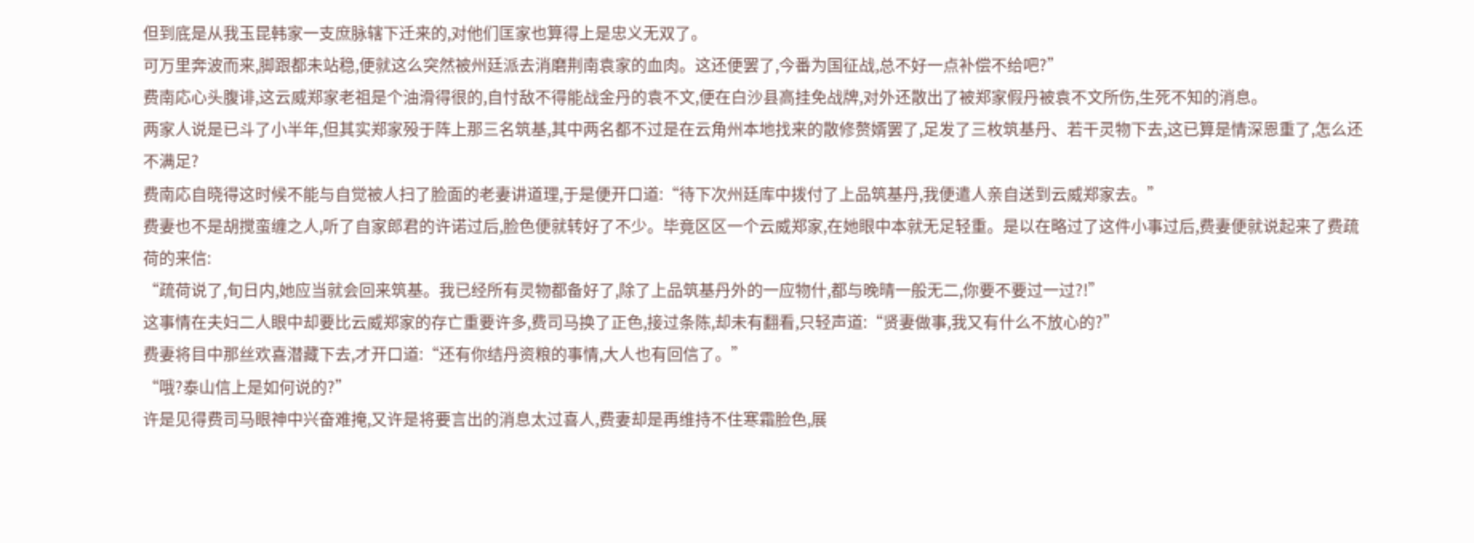但到底是从我玉昆韩家一支庶脉辖下迁来的,对他们匡家也算得上是忠义无双了。
可万里奔波而来,脚跟都未站稳,便就这么突然被州廷派去消磨荆南袁家的血肉。这还便罢了,今番为国征战,总不好一点补偿不给吧?”
费南応心头腹诽,这云威郑家老祖是个油滑得很的,自忖敌不得能战金丹的袁不文,便在白沙县高挂免战牌,对外还散出了被郑家假丹被袁不文所伤,生死不知的消息。
两家人说是已斗了小半年,但其实郑家殁于阵上那三名筑基,其中两名都不过是在云角州本地找来的散修赘婿罢了,足发了三枚筑基丹、若干灵物下去,这已算是情深恩重了,怎么还不满足?
费南応自晓得这时候不能与自觉被人扫了脸面的老妻讲道理,于是便开口道:“待下次州廷库中拨付了上品筑基丹,我便遣人亲自送到云威郑家去。”
费妻也不是胡搅蛮缠之人,听了自家郎君的许诺过后,脸色便就转好了不少。毕竟区区一个云威郑家,在她眼中本就无足轻重。是以在略过了这件小事过后,费妻便就说起来了费疏荷的来信:
“疏荷说了,旬日内,她应当就会回来筑基。我已经所有灵物都备好了,除了上品筑基丹外的一应物什,都与晚晴一般无二,你要不要过一过?!”
这事情在夫妇二人眼中却要比云威郑家的存亡重要许多,费司马换了正色,接过条陈,却未有翻看,只轻声道:“贤妻做事,我又有什么不放心的?”
费妻将目中那丝欢喜潜藏下去,才开口道:“还有你结丹资粮的事情,大人也有回信了。”
“哦?泰山信上是如何说的?”
许是见得费司马眼神中兴奋难掩,又许是将要言出的消息太过喜人,费妻却是再维持不住寒霜脸色,展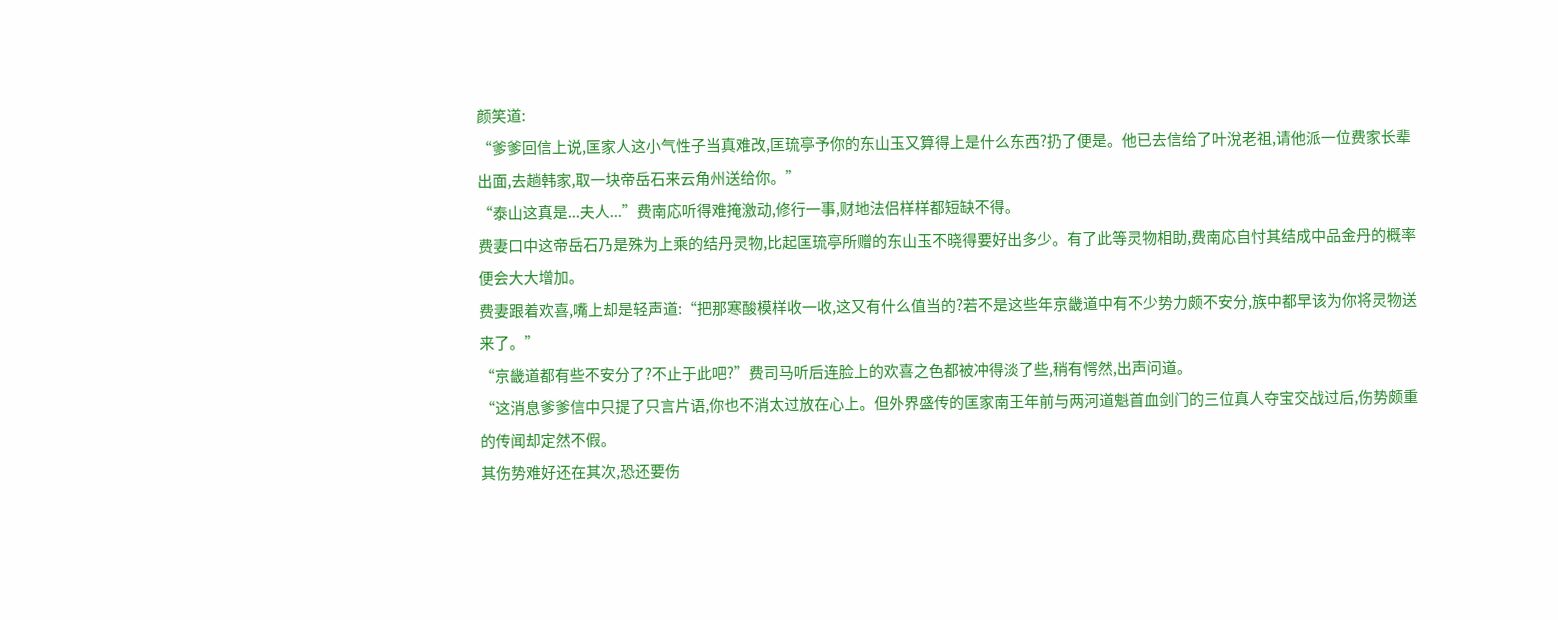颜笑道:
“爹爹回信上说,匡家人这小气性子当真难改,匡琉亭予你的东山玉又算得上是什么东西?扔了便是。他已去信给了叶涗老祖,请他派一位费家长辈出面,去趟韩家,取一块帝岳石来云角州送给你。”
“泰山这真是...夫人...”费南応听得难掩激动,修行一事,财地法侣样样都短缺不得。
费妻口中这帝岳石乃是殊为上乘的结丹灵物,比起匡琉亭所赠的东山玉不晓得要好出多少。有了此等灵物相助,费南応自忖其结成中品金丹的概率便会大大增加。
费妻跟着欢喜,嘴上却是轻声道:“把那寒酸模样收一收,这又有什么值当的?若不是这些年京畿道中有不少势力颇不安分,族中都早该为你将灵物送来了。”
“京畿道都有些不安分了?不止于此吧?”费司马听后连脸上的欢喜之色都被冲得淡了些,稍有愕然,出声问道。
“这消息爹爹信中只提了只言片语,你也不消太过放在心上。但外界盛传的匡家南王年前与两河道魁首血剑门的三位真人夺宝交战过后,伤势颇重的传闻却定然不假。
其伤势难好还在其次,恐还要伤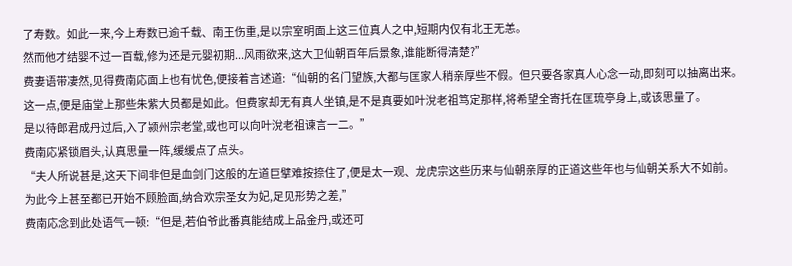了寿数。如此一来,今上寿数已逾千载、南王伤重,是以宗室明面上这三位真人之中,短期内仅有北王无恙。
然而他才结婴不过一百载,修为还是元婴初期...风雨欲来,这大卫仙朝百年后景象,谁能断得清楚?”
费妻语带凄然,见得费南応面上也有忧色,便接着言述道:“仙朝的名门望族,大都与匡家人稍亲厚些不假。但只要各家真人心念一动,即刻可以抽离出来。
这一点,便是庙堂上那些朱紫大员都是如此。但费家却无有真人坐镇,是不是真要如叶涗老祖笃定那样,将希望全寄托在匡琉亭身上,或该思量了。
是以待郎君成丹过后,入了颍州宗老堂,或也可以向叶涗老祖谏言一二。”
费南応紧锁眉头,认真思量一阵,缓缓点了点头。
“夫人所说甚是,这天下间非但是血剑门这般的左道巨擘难按捺住了,便是太一观、龙虎宗这些历来与仙朝亲厚的正道这些年也与仙朝关系大不如前。
为此今上甚至都已开始不顾脸面,纳合欢宗圣女为妃,足见形势之差,”
费南応念到此处语气一顿:“但是,若伯爷此番真能结成上品金丹,或还可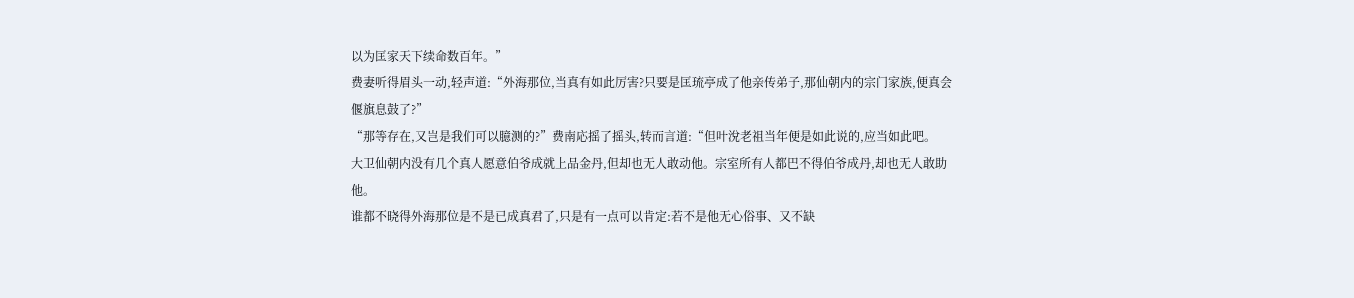以为匡家天下续命数百年。”
费妻听得眉头一动,轻声道:“外海那位,当真有如此厉害?只要是匡琉亭成了他亲传弟子,那仙朝内的宗门家族,便真会偃旗息鼓了?”
“那等存在,又岂是我们可以臆测的?”费南応摇了摇头,转而言道:“但叶涗老祖当年便是如此说的,应当如此吧。
大卫仙朝内没有几个真人愿意伯爷成就上品金丹,但却也无人敢动他。宗室所有人都巴不得伯爷成丹,却也无人敢助他。
谁都不晓得外海那位是不是已成真君了,只是有一点可以肯定:若不是他无心俗事、又不缺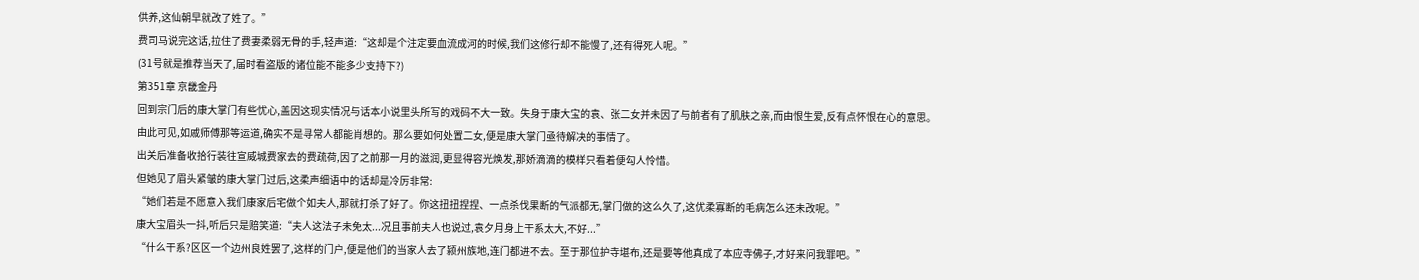供养,这仙朝早就改了姓了。”
费司马说完这话,拉住了费妻柔弱无骨的手,轻声道:“这却是个注定要血流成河的时候,我们这修行却不能慢了,还有得死人呢。”
(31号就是推荐当天了,届时看盗版的诸位能不能多少支持下?)
第351章 京畿金丹
回到宗门后的康大掌门有些忧心,盖因这现实情况与话本小说里头所写的戏码不大一致。失身于康大宝的袁、张二女并未因了与前者有了肌肤之亲,而由恨生爱,反有点怀恨在心的意思。
由此可见,如戚师傅那等运道,确实不是寻常人都能肖想的。那么要如何处置二女,便是康大掌门亟待解决的事情了。
出关后准备收拾行装往宣威城费家去的费疏荷,因了之前那一月的滋润,更显得容光焕发,那娇滴滴的模样只看着便勾人怜惜。
但她见了眉头紧皱的康大掌门过后,这柔声细语中的话却是冷厉非常:
“她们若是不愿意入我们康家后宅做个如夫人,那就打杀了好了。你这扭扭捏捏、一点杀伐果断的气派都无,掌门做的这么久了,这优柔寡断的毛病怎么还未改呢。”
康大宝眉头一抖,听后只是赔笑道:“夫人这法子未免太...况且事前夫人也说过,袁夕月身上干系太大,不好...”
“什么干系?区区一个边州良姓罢了,这样的门户,便是他们的当家人去了颍州族地,连门都进不去。至于那位护寺堪布,还是要等他真成了本应寺佛子,才好来问我罪吧。”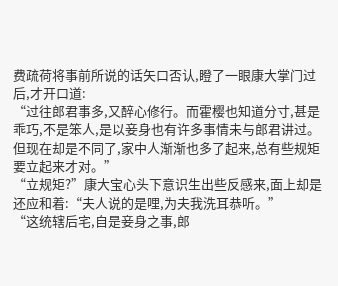费疏荷将事前所说的话矢口否认,瞪了一眼康大掌门过后,才开口道:
“过往郎君事多,又醉心修行。而霍樱也知道分寸,甚是乖巧,不是笨人,是以妾身也有许多事情未与郎君讲过。但现在却是不同了,家中人渐渐也多了起来,总有些规矩要立起来才对。”
“立规矩?”康大宝心头下意识生出些反感来,面上却是还应和着:“夫人说的是哩,为夫我洗耳恭听。”
“这统辖后宅,自是妾身之事,郎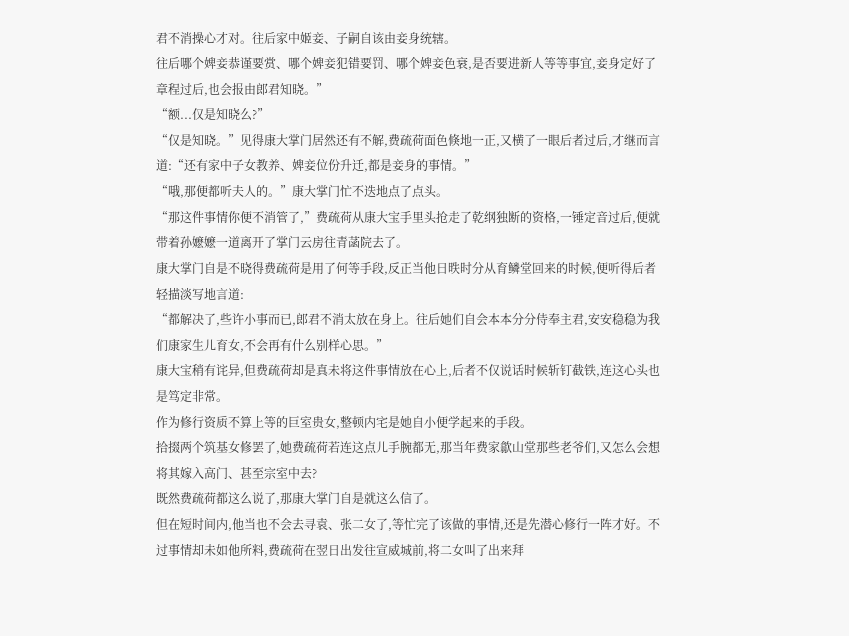君不消操心才对。往后家中姬妾、子嗣自该由妾身统辖。
往后哪个婢妾恭谨要赏、哪个婢妾犯错要罚、哪个婢妾色衰,是否要进新人等等事宜,妾身定好了章程过后,也会报由郎君知晓。”
“额...仅是知晓么?”
“仅是知晓。”见得康大掌门居然还有不解,费疏荷面色倏地一正,又横了一眼后者过后,才继而言道:“还有家中子女教养、婢妾位份升迁,都是妾身的事情。”
“哦,那便都听夫人的。”康大掌门忙不迭地点了点头。
“那这件事情你便不消管了,”费疏荷从康大宝手里头抢走了乾纲独断的资格,一锤定音过后,便就带着孙嬷嬷一道离开了掌门云房往青菡院去了。
康大掌门自是不晓得费疏荷是用了何等手段,反正当他日昳时分从育鳞堂回来的时候,便听得后者轻描淡写地言道:
“都解决了,些许小事而已,郎君不消太放在身上。往后她们自会本本分分侍奉主君,安安稳稳为我们康家生儿育女,不会再有什么别样心思。”
康大宝稍有诧异,但费疏荷却是真未将这件事情放在心上,后者不仅说话时候斩钉截铁,连这心头也是笃定非常。
作为修行资质不算上等的巨室贵女,整顿内宅是她自小便学起来的手段。
拾掇两个筑基女修罢了,她费疏荷若连这点儿手腕都无,那当年费家歙山堂那些老爷们,又怎么会想将其嫁入高门、甚至宗室中去?
既然费疏荷都这么说了,那康大掌门自是就这么信了。
但在短时间内,他当也不会去寻袁、张二女了,等忙完了该做的事情,还是先潜心修行一阵才好。不过事情却未如他所料,费疏荷在翌日出发往宣威城前,将二女叫了出来拜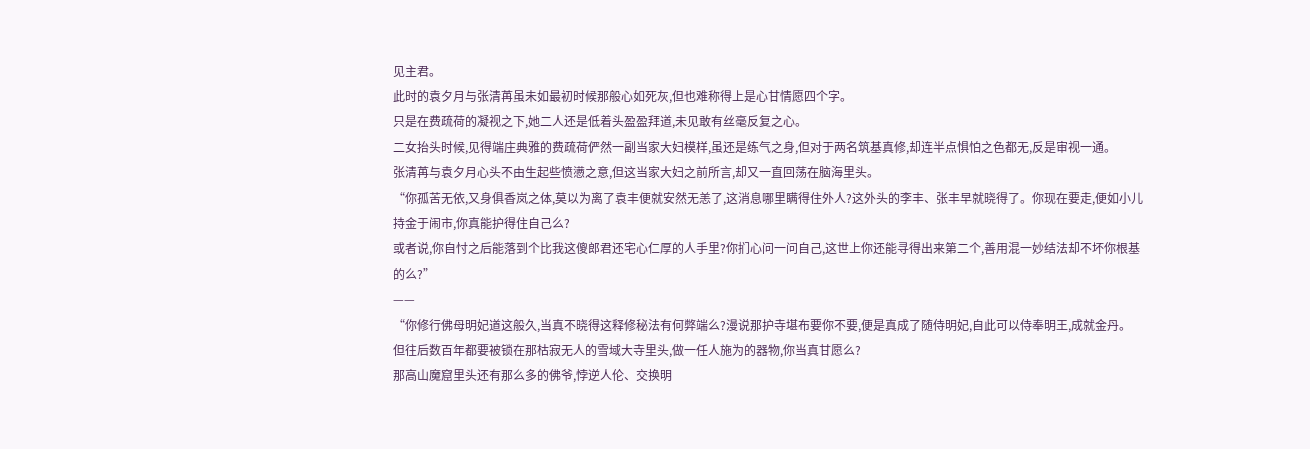见主君。
此时的袁夕月与张清苒虽未如最初时候那般心如死灰,但也难称得上是心甘情愿四个字。
只是在费疏荷的凝视之下,她二人还是低着头盈盈拜道,未见敢有丝毫反复之心。
二女抬头时候,见得端庄典雅的费疏荷俨然一副当家大妇模样,虽还是练气之身,但对于两名筑基真修,却连半点惧怕之色都无,反是审视一通。
张清苒与袁夕月心头不由生起些愤懑之意,但这当家大妇之前所言,却又一直回荡在脑海里头。
“你孤苦无依,又身俱香岚之体,莫以为离了袁丰便就安然无恙了,这消息哪里瞒得住外人?这外头的李丰、张丰早就晓得了。你现在要走,便如小儿持金于闹市,你真能护得住自己么?
或者说,你自忖之后能落到个比我这傻郎君还宅心仁厚的人手里?你扪心问一问自己,这世上你还能寻得出来第二个,善用混一妙结法却不坏你根基的么?”
——
“你修行佛母明妃道这般久,当真不晓得这释修秘法有何弊端么?漫说那护寺堪布要你不要,便是真成了随侍明妃,自此可以侍奉明王,成就金丹。
但往后数百年都要被锁在那枯寂无人的雪域大寺里头,做一任人施为的器物,你当真甘愿么?
那高山魔窟里头还有那么多的佛爷,悖逆人伦、交换明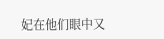妃在他们眼中又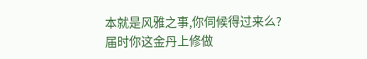本就是风雅之事,你伺候得过来么?届时你这金丹上修做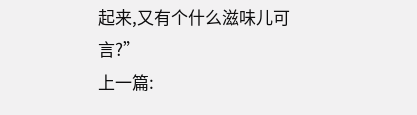起来,又有个什么滋味儿可言?”
上一篇: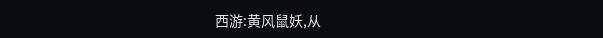西游:黄风鼠妖,从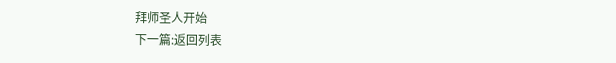拜师圣人开始
下一篇:返回列表